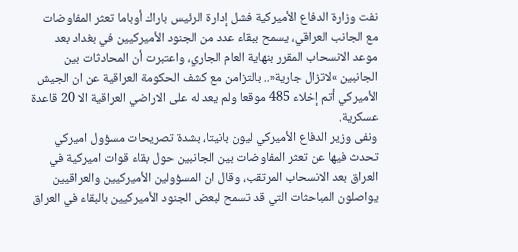نفت وزارة الدفاع الأميركية فشل إدارة الرئيس باراك أوباما تعثر المفاوضات مع الجانب العراقي، يسمح ببقاء عدد من الجنود الأميركيين في بغداد بعد موعد الانسحاب المقرر بنهاية العام الجاري، واعتبرت أن المحادثات بين الجانبين »لاتزال جارية«.. بالتزامن مع كشف الحكومة العراقية عن ان الجيش الأميركي أتم إخلاء 485 موقعا ولم يعد له على الاراضي العراقية الا 20 قاعدة عسكرية.
ونفى وزير الدفاع الأميركي ليون بانيتا، بشدة تصريحات مسؤول اميركي تحدث فيها عن تعثر المفاوضات بين الجانبين حول بقاء قوات اميركية في العراق بعد الانسحاب المرتقب، وقال ان المسؤولين الأميركيين والعراقيين يواصلون المباحثات التي قد تسمح لبعض الجنود الأميركيين بالبقاء في العراق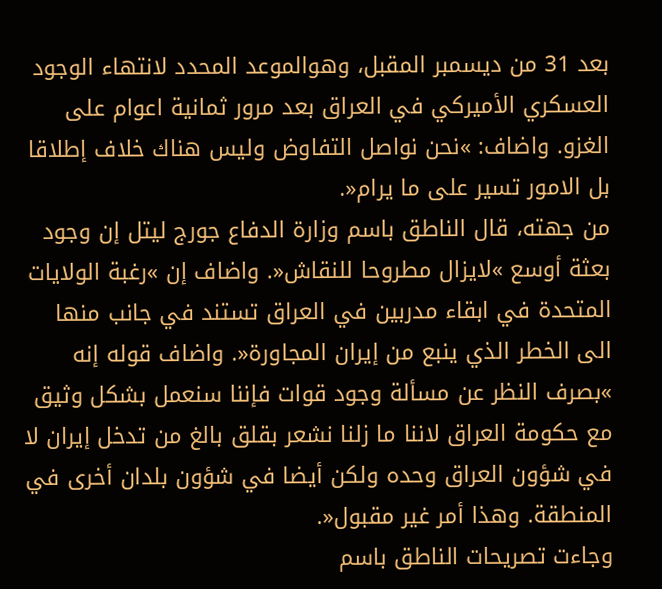بعد 31 من ديسمبر المقبل، وهوالموعد المحدد لانتهاء الوجود العسكري الأميركي في العراق بعد مرور ثمانية اعوام على الغزو. واضاف: »نحن نواصل التفاوض وليس هناك خلاف إطلاقا بل الامور تسير على ما يرام«.
من جهته، قال الناطق باسم وزارة الدفاع جورج ليتل إن وجود بعثة أوسع »لايزال مطروحا للنقاش«. واضاف إن »رغبة الولايات المتحدة في ابقاء مدربين في العراق تستند في جانب منها الى الخطر الذي ينبع من إيران المجاورة«. واضاف قوله إنه »بصرف النظر عن مسألة وجود قوات فإننا سنعمل بشكل وثيق مع حكومة العراق لاننا ما زلنا نشعر بقلق بالغ من تدخل إيران لا في شؤون العراق وحده ولكن أيضا في شؤون بلدان أخرى في المنطقة. وهذا أمر غير مقبول«.
وجاءت تصريحات الناطق باسم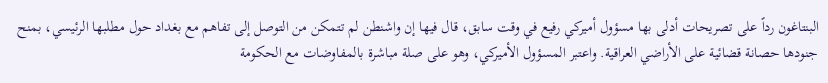البنتاغون رداً على تصريحات أدلى بها مسؤول أميركي رفيع في وقت سابق، قال فيها إن واشنطن لم تتمكن من التوصل إلى تفاهم مع بغداد حول مطلبها الرئيسي، بمنح جنودها حصانة قضائية على الأراضي العراقية. واعتبر المسؤول الأميركي، وهو على صلة مباشرة بالمفاوضات مع الحكومة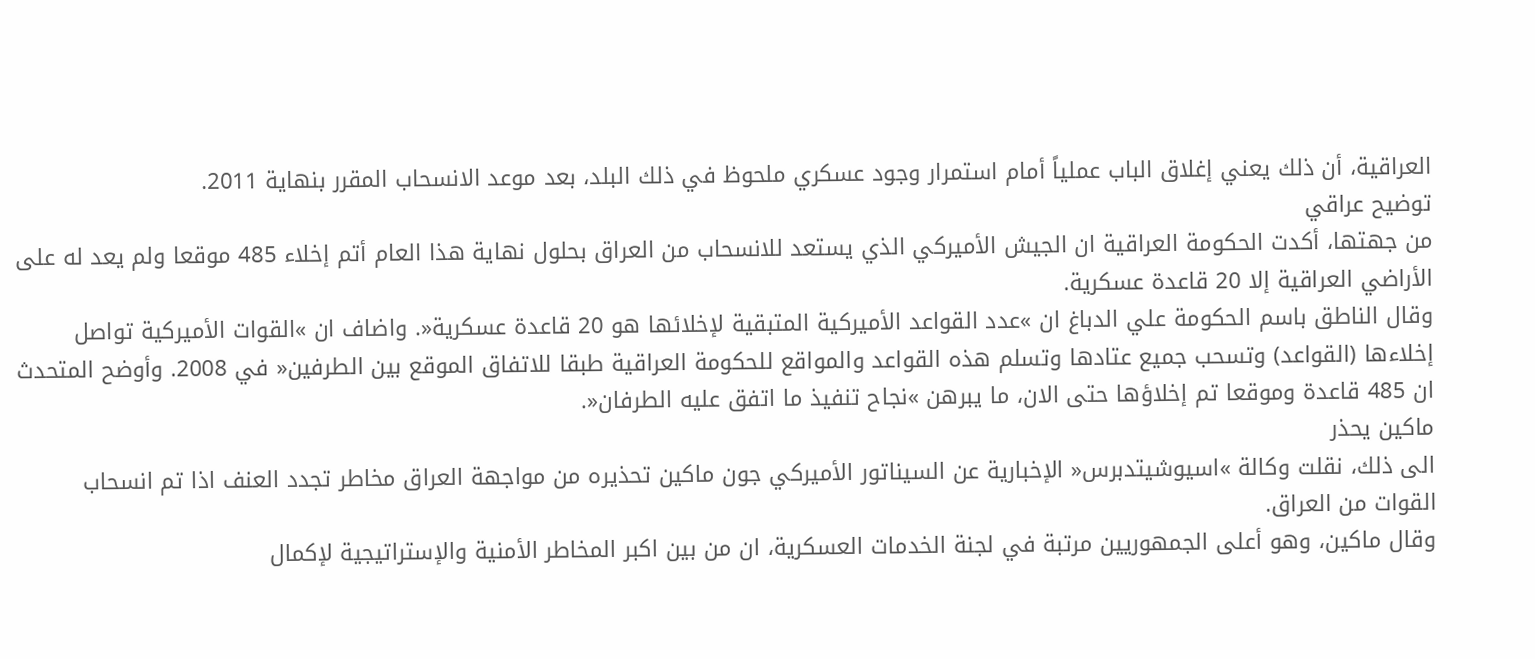العراقية، أن ذلك يعني إغلاق الباب عملياً أمام استمرار وجود عسكري ملحوظ في ذلك البلد، بعد موعد الانسحاب المقرر بنهاية 2011.
توضيح عراقي
من جهتها، أكدت الحكومة العراقية ان الجيش الأميركي الذي يستعد للانسحاب من العراق بحلول نهاية هذا العام أتم إخلاء 485 موقعا ولم يعد له على الأراضي العراقية إلا 20 قاعدة عسكرية.
وقال الناطق باسم الحكومة علي الدباغ ان »عدد القواعد الأميركية المتبقية لإخلائها هو 20 قاعدة عسكرية«. واضاف ان »القوات الأميركية تواصل إخلاءها (القواعد) وتسحب جميع عتادها وتسلم هذه القواعد والمواقع للحكومة العراقية طبقا للاتفاق الموقع بين الطرفين« في 2008. وأوضح المتحدث ان 485 قاعدة وموقعا تم إخلاؤها حتى الان، ما يبرهن »نجاح تنفيذ ما اتفق عليه الطرفان«.
ماكين يحذر
الى ذلك، نقلت وكالة »اسيوشيتدبرس« الإخبارية عن السيناتور الأميركي جون ماكين تحذيره من مواجهة العراق مخاطر تجدد العنف اذا تم انسحاب القوات من العراق.
وقال ماكين، وهو أعلى الجمهوريين مرتبة في لجنة الخدمات العسكرية، ان من بين اكبر المخاطر الأمنية والإستراتيجية لإكمال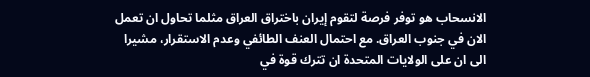الانسحاب هو توفر فرصة لتقوم إيران باختراق العراق مثلما تحاول ان تعمل الان في جنوب العراق. مع احتمال العنف الطائفي وعدم الاستقرار، مشيرا الى ان على الولايات المتحدة ان تترك قوة في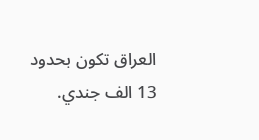العراق تكون بحدود 13 الف جندي.